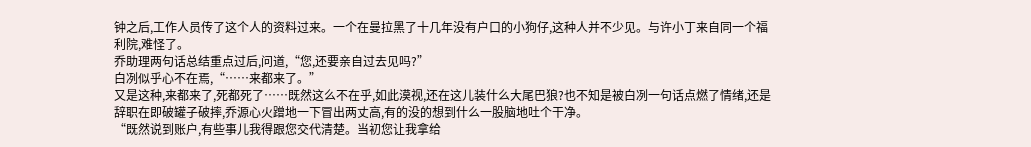钟之后,工作人员传了这个人的资料过来。一个在曼拉黑了十几年没有户口的小狗仔,这种人并不少见。与许小丁来自同一个福利院,难怪了。
乔助理两句话总结重点过后,问道,“您,还要亲自过去见吗?”
白冽似乎心不在焉,“……来都来了。”
又是这种,来都来了,死都死了……既然这么不在乎,如此漠视,还在这儿装什么大尾巴狼?也不知是被白冽一句话点燃了情绪,还是辞职在即破罐子破摔,乔源心火蹭地一下冒出两丈高,有的没的想到什么一股脑地吐个干净。
“既然说到账户,有些事儿我得跟您交代清楚。当初您让我拿给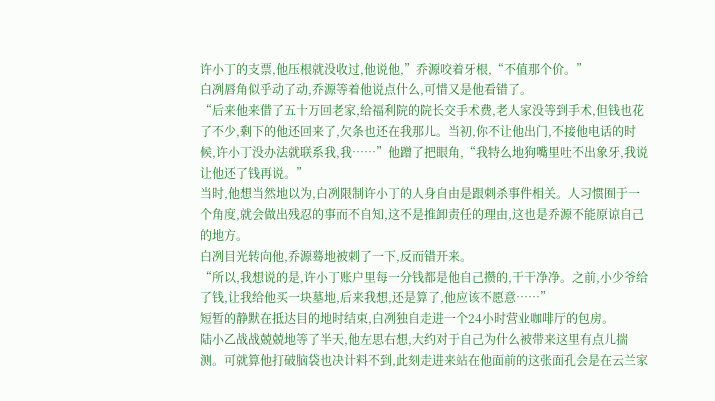许小丁的支票,他压根就没收过,他说他,”乔源咬着牙根,“不值那个价。”
白冽唇角似乎动了动,乔源等着他说点什么,可惜又是他看错了。
“后来他来借了五十万回老家,给福利院的院长交手术费,老人家没等到手术,但钱也花了不少,剩下的他还回来了,欠条也还在我那儿。当初,你不让他出门,不接他电话的时候,许小丁没办法就联系我,我……”他蹭了把眼角,“我特么地狗嘴里吐不出象牙,我说让他还了钱再说。”
当时,他想当然地以为,白冽限制许小丁的人身自由是跟刺杀事件相关。人习惯囿于一个角度,就会做出残忍的事而不自知,这不是推卸责任的理由,这也是乔源不能原谅自己的地方。
白冽目光转向他,乔源蓦地被刺了一下,反而错开来。
“所以,我想说的是,许小丁账户里每一分钱都是他自己攒的,干干净净。之前,小少爷给了钱,让我给他买一块墓地,后来我想,还是算了,他应该不愿意……”
短暂的静默在抵达目的地时结束,白冽独自走进一个24小时营业咖啡厅的包房。
陆小乙战战兢兢地等了半天,他左思右想,大约对于自己为什么被带来这里有点儿揣测。可就算他打破脑袋也决计料不到,此刻走进来站在他面前的这张面孔会是在云兰家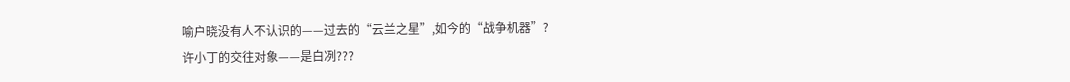喻户晓没有人不认识的——过去的“云兰之星”,如今的“战争机器”?
许小丁的交往对象——是白冽???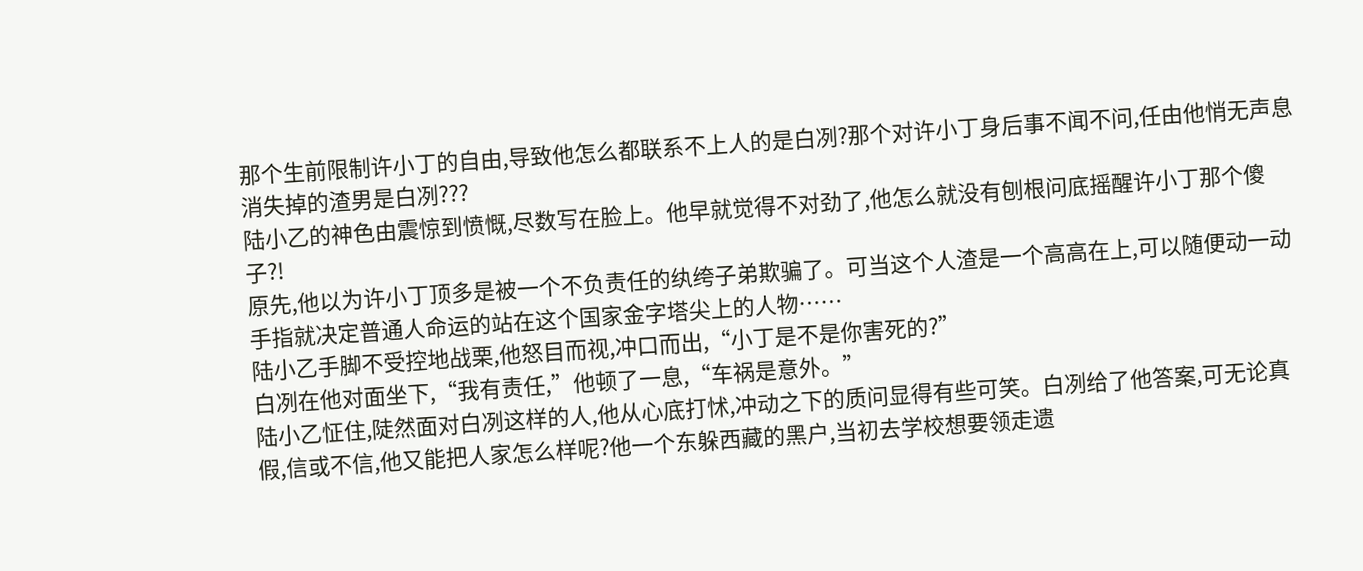那个生前限制许小丁的自由,导致他怎么都联系不上人的是白冽?那个对许小丁身后事不闻不问,任由他悄无声息消失掉的渣男是白冽???
陆小乙的神色由震惊到愤慨,尽数写在脸上。他早就觉得不对劲了,他怎么就没有刨根问底摇醒许小丁那个傻子?!
原先,他以为许小丁顶多是被一个不负责任的纨绔子弟欺骗了。可当这个人渣是一个高高在上,可以随便动一动手指就决定普通人命运的站在这个国家金字塔尖上的人物……
陆小乙手脚不受控地战栗,他怒目而视,冲口而出,“小丁是不是你害死的?”
白冽在他对面坐下,“我有责任,”他顿了一息,“车祸是意外。”
陆小乙怔住,陡然面对白冽这样的人,他从心底打怵,冲动之下的质问显得有些可笑。白冽给了他答案,可无论真假,信或不信,他又能把人家怎么样呢?他一个东躲西藏的黑户,当初去学校想要领走遗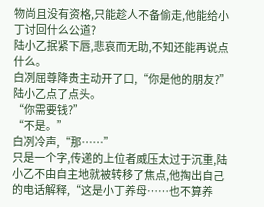物尚且没有资格,只能趁人不备偷走,他能给小丁讨回什么公道?
陆小乙抿紧下唇,悲哀而无助,不知还能再说点什么。
白冽屈尊降贵主动开了口,“你是他的朋友?”
陆小乙点了点头。
“你需要钱?”
“不是。”
白冽冷声,“那……”
只是一个字,传递的上位者威压太过于沉重,陆小乙不由自主地就被转移了焦点,他掏出自己的电话解释,“这是小丁养母……也不算养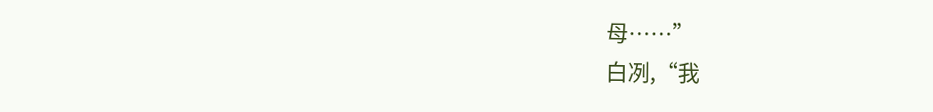母……”
白冽,“我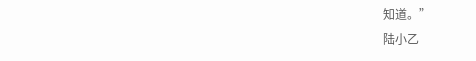知道。”
陆小乙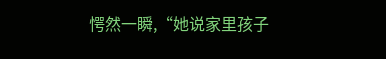愕然一瞬,“她说家里孩子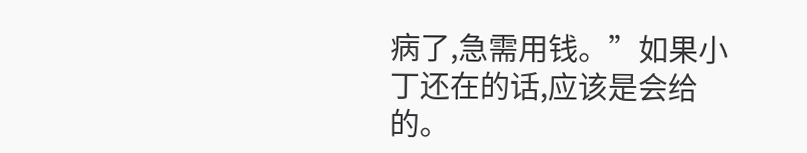病了,急需用钱。”如果小丁还在的话,应该是会给的。